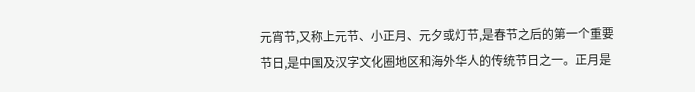元宵节,又称上元节、小正月、元夕或灯节,是春节之后的第一个重要节日,是中国及汉字文化圈地区和海外华人的传统节日之一。正月是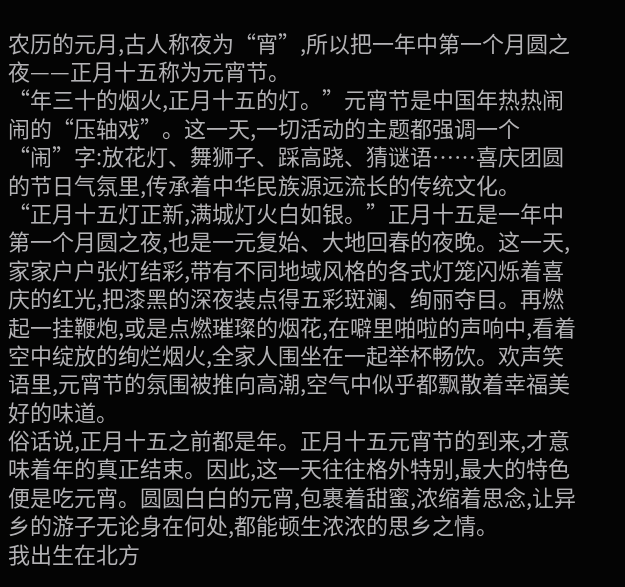农历的元月,古人称夜为“宵”,所以把一年中第一个月圆之夜——正月十五称为元宵节。
“年三十的烟火,正月十五的灯。”元宵节是中国年热热闹闹的“压轴戏”。这一天,一切活动的主题都强调一个“闹”字:放花灯、舞狮子、踩高跷、猜谜语……喜庆团圆的节日气氛里,传承着中华民族源远流长的传统文化。
“正月十五灯正新,满城灯火白如银。”正月十五是一年中第一个月圆之夜,也是一元复始、大地回春的夜晚。这一天,家家户户张灯结彩,带有不同地域风格的各式灯笼闪烁着喜庆的红光,把漆黑的深夜装点得五彩斑斓、绚丽夺目。再燃起一挂鞭炮,或是点燃璀璨的烟花,在噼里啪啦的声响中,看着空中绽放的绚烂烟火,全家人围坐在一起举杯畅饮。欢声笑语里,元宵节的氛围被推向高潮,空气中似乎都飘散着幸福美好的味道。
俗话说,正月十五之前都是年。正月十五元宵节的到来,才意味着年的真正结束。因此,这一天往往格外特别,最大的特色便是吃元宵。圆圆白白的元宵,包裹着甜蜜,浓缩着思念,让异乡的游子无论身在何处,都能顿生浓浓的思乡之情。
我出生在北方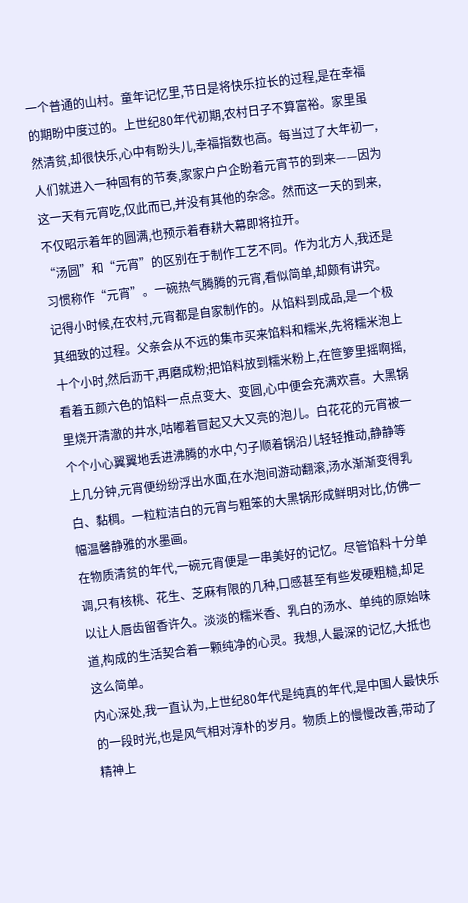一个普通的山村。童年记忆里,节日是将快乐拉长的过程,是在幸福的期盼中度过的。上世纪80年代初期,农村日子不算富裕。家里虽然清贫,却很快乐,心中有盼头儿,幸福指数也高。每当过了大年初一,人们就进入一种固有的节奏,家家户户企盼着元宵节的到来——因为这一天有元宵吃,仅此而已,并没有其他的杂念。然而这一天的到来,不仅昭示着年的圆满,也预示着春耕大幕即将拉开。
“汤圆”和“元宵”的区别在于制作工艺不同。作为北方人,我还是习惯称作“元宵”。一碗热气腾腾的元宵,看似简单,却颇有讲究。记得小时候,在农村,元宵都是自家制作的。从馅料到成品,是一个极其细致的过程。父亲会从不远的集市买来馅料和糯米,先将糯米泡上十个小时,然后沥干,再磨成粉;把馅料放到糯米粉上,在笸箩里摇啊摇,看着五颜六色的馅料一点点变大、变圆,心中便会充满欢喜。大黑锅里烧开清澈的井水,咕嘟着冒起又大又亮的泡儿。白花花的元宵被一个个小心翼翼地丢进沸腾的水中,勺子顺着锅沿儿轻轻推动,静静等上几分钟,元宵便纷纷浮出水面,在水泡间游动翻滚,汤水渐渐变得乳白、黏稠。一粒粒洁白的元宵与粗笨的大黑锅形成鲜明对比,仿佛一幅温馨静雅的水墨画。
在物质清贫的年代,一碗元宵便是一串美好的记忆。尽管馅料十分单调,只有核桃、花生、芝麻有限的几种,口感甚至有些发硬粗糙,却足以让人唇齿留香许久。淡淡的糯米香、乳白的汤水、单纯的原始味道,构成的生活契合着一颗纯净的心灵。我想,人最深的记忆,大抵也这么简单。
内心深处,我一直认为,上世纪80年代是纯真的年代,是中国人最快乐的一段时光,也是风气相对淳朴的岁月。物质上的慢慢改善,带动了精神上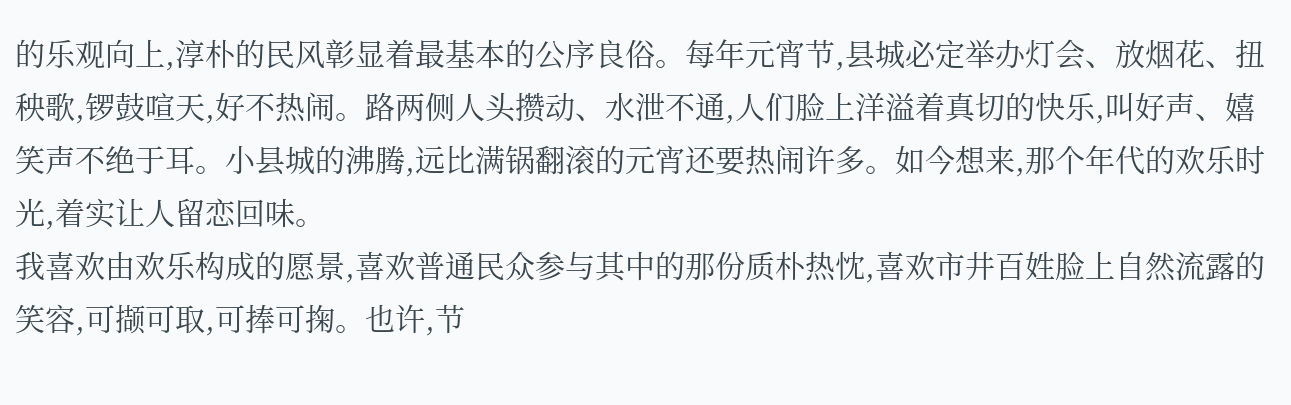的乐观向上,淳朴的民风彰显着最基本的公序良俗。每年元宵节,县城必定举办灯会、放烟花、扭秧歌,锣鼓喧天,好不热闹。路两侧人头攒动、水泄不通,人们脸上洋溢着真切的快乐,叫好声、嬉笑声不绝于耳。小县城的沸腾,远比满锅翻滚的元宵还要热闹许多。如今想来,那个年代的欢乐时光,着实让人留恋回味。
我喜欢由欢乐构成的愿景,喜欢普通民众参与其中的那份质朴热忱,喜欢市井百姓脸上自然流露的笑容,可撷可取,可捧可掬。也许,节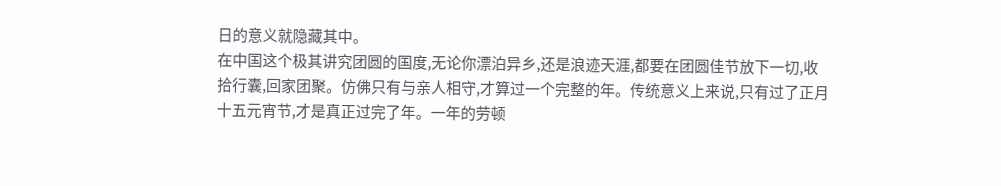日的意义就隐藏其中。
在中国这个极其讲究团圆的国度,无论你漂泊异乡,还是浪迹天涯,都要在团圆佳节放下一切,收拾行囊,回家团聚。仿佛只有与亲人相守,才算过一个完整的年。传统意义上来说,只有过了正月十五元宵节,才是真正过完了年。一年的劳顿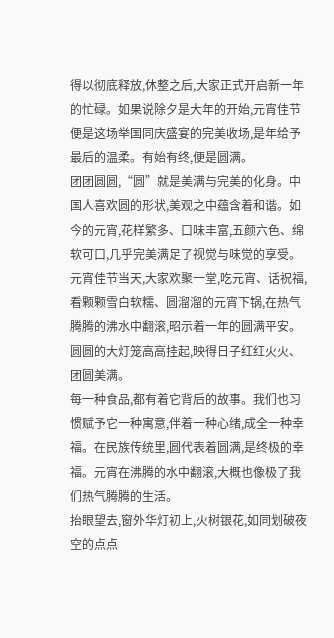得以彻底释放,休整之后,大家正式开启新一年的忙碌。如果说除夕是大年的开始,元宵佳节便是这场举国同庆盛宴的完美收场,是年给予最后的温柔。有始有终,便是圆满。
团团圆圆,“圆”就是美满与完美的化身。中国人喜欢圆的形状,美观之中蕴含着和谐。如今的元宵,花样繁多、口味丰富,五颜六色、绵软可口,几乎完美满足了视觉与味觉的享受。元宵佳节当天,大家欢聚一堂,吃元宵、话祝福,看颗颗雪白软糯、圆溜溜的元宵下锅,在热气腾腾的沸水中翻滚,昭示着一年的圆满平安。圆圆的大灯笼高高挂起,映得日子红红火火、团圆美满。
每一种食品,都有着它背后的故事。我们也习惯赋予它一种寓意,伴着一种心绪,成全一种幸福。在民族传统里,圆代表着圆满,是终极的幸福。元宵在沸腾的水中翻滚,大概也像极了我们热气腾腾的生活。
抬眼望去,窗外华灯初上,火树银花,如同划破夜空的点点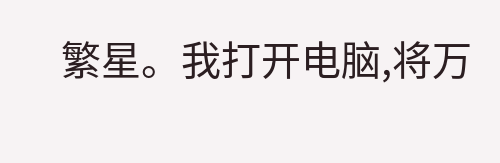繁星。我打开电脑,将万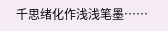千思绪化作浅浅笔墨……